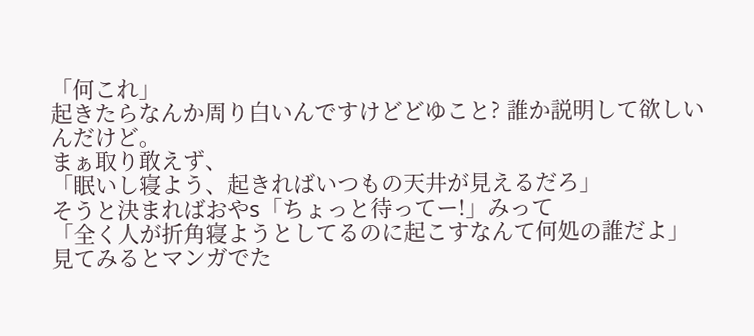「何これ」
起きたらなんか周り白いんですけどどゆこと? 誰か説明して欲しいんだけど。
まぁ取り敢えず、
「眠いし寝よう、起きればいつもの天井が見えるだろ」
そうと決まればおやs「ちょっと待ってー!」みって
「全く人が折角寝ようとしてるのに起こすなんて何処の誰だよ」
見てみるとマンガでた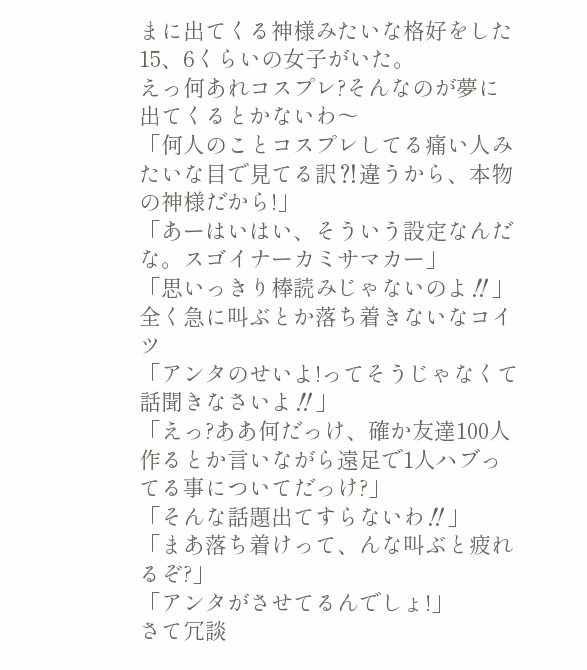まに出てくる神様みたいな格好をした15、6くらいの女子がいた。
えっ何あれコスプレ?そんなのが夢に出てくるとかないわ〜
「何人のことコスプレしてる痛い人みたいな目で見てる訳⁈違うから、本物の神様だから!」
「あーはいはい、そういう設定なんだな。スゴイナーカミサマカー」
「思いっきり棒読みじゃないのよ‼」
全く急に叫ぶとか落ち着きないなコイツ
「アンタのせいよ!ってそうじゃなくて話聞きなさいよ‼」
「えっ?ああ何だっけ、確か友達100人作るとか言いながら遠足で1人ハブってる事についてだっけ?」
「そんな話題出てすらないわ‼」
「まあ落ち着けって、んな叫ぶと疲れるぞ?」
「アンタがさせてるんでしょ!」
さて冗談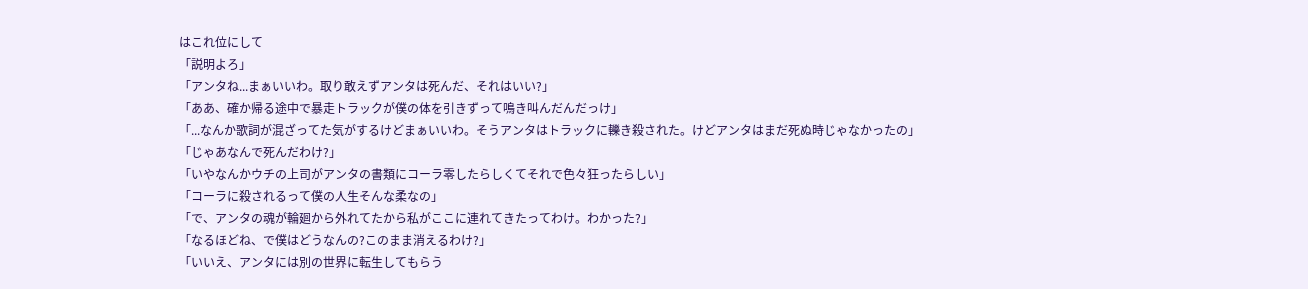はこれ位にして
「説明よろ」
「アンタね...まぁいいわ。取り敢えずアンタは死んだ、それはいい?」
「ああ、確か帰る途中で暴走トラックが僕の体を引きずって鳴き叫んだんだっけ」
「...なんか歌詞が混ざってた気がするけどまぁいいわ。そうアンタはトラックに轢き殺された。けどアンタはまだ死ぬ時じゃなかったの」
「じゃあなんで死んだわけ?」
「いやなんかウチの上司がアンタの書類にコーラ零したらしくてそれで色々狂ったらしい」
「コーラに殺されるって僕の人生そんな柔なの」
「で、アンタの魂が輪廻から外れてたから私がここに連れてきたってわけ。わかった?」
「なるほどね、で僕はどうなんの?このまま消えるわけ?」
「いいえ、アンタには別の世界に転生してもらう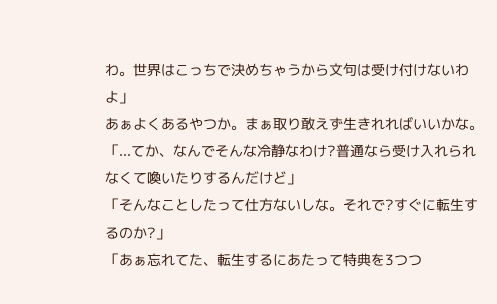わ。世界はこっちで決めちゃうから文句は受け付けないわよ」
あぁよくあるやつか。まぁ取り敢えず生きれればいいかな。
「...てか、なんでそんな冷静なわけ?普通なら受け入れられなくて喚いたりするんだけど」
「そんなことしたって仕方ないしな。それで?すぐに転生するのか?」
「あぁ忘れてた、転生するにあたって特典を3つつ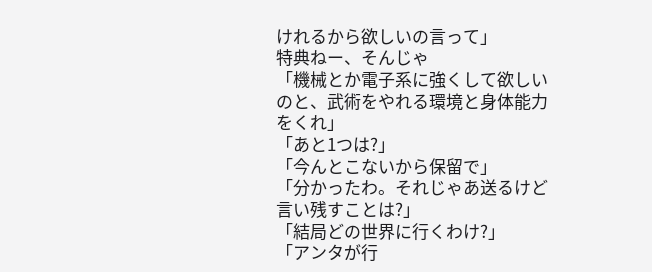けれるから欲しいの言って」
特典ねー、そんじゃ
「機械とか電子系に強くして欲しいのと、武術をやれる環境と身体能力をくれ」
「あと1つは?」
「今んとこないから保留で」
「分かったわ。それじゃあ送るけど言い残すことは?」
「結局どの世界に行くわけ?」
「アンタが行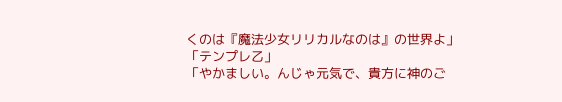くのは『魔法少女リリカルなのは』の世界よ」
「テンプレ乙」
「やかましい。んじゃ元気で、貴方に神のご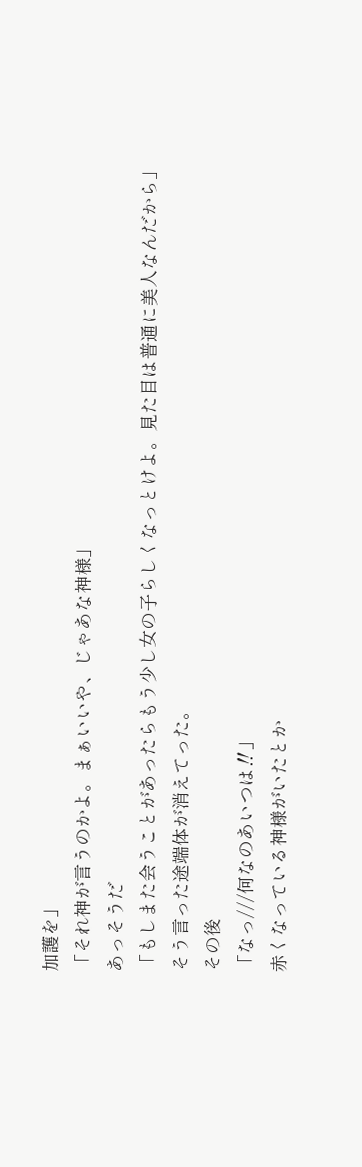加護を」
「それ神が言うのかよ。まぁいいや、じゃあな神様」
あっそうだ
「もしまた会うことがあったらもう少し女の子らしくなっとけよ。見た目は普通に美人なんだから」
そう言った途端体が消えてった。
その後
「なっ///何なのあいつは‼」
赤くなっている神様がいたとか